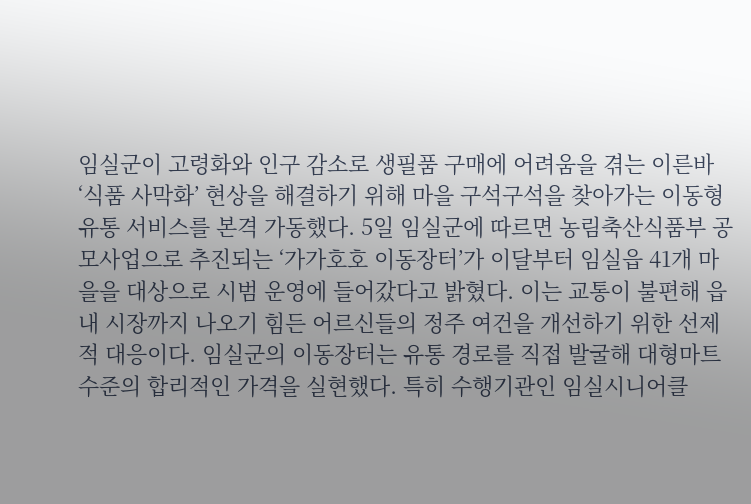임실군이 고령화와 인구 감소로 생필품 구매에 어려움을 겪는 이른바 ‘식품 사막화’ 현상을 해결하기 위해 마을 구석구석을 찾아가는 이동형 유통 서비스를 본격 가동했다. 5일 임실군에 따르면 농림축산식품부 공모사업으로 추진되는 ‘가가호호 이동장터’가 이달부터 임실읍 41개 마을을 대상으로 시범 운영에 들어갔다고 밝혔다. 이는 교통이 불편해 읍내 시장까지 나오기 힘든 어르신들의 정주 여건을 개선하기 위한 선제적 대응이다. 임실군의 이동장터는 유통 경로를 직접 발굴해 대형마트 수준의 합리적인 가격을 실현했다. 특히 수행기관인 임실시니어클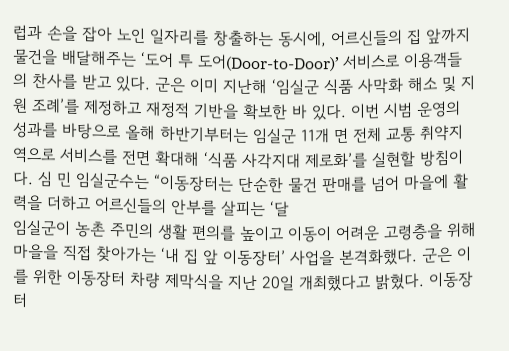럽과 손을 잡아 노인 일자리를 창출하는 동시에, 어르신들의 집 앞까지 물건을 배달해주는 ‘도어 투 도어(Door-to-Door)’ 서비스로 이용객들의 찬사를 받고 있다. 군은 이미 지난해 ‘임실군 식품 사막화 해소 및 지원 조례’를 제정하고 재정적 기반을 확보한 바 있다. 이번 시범 운영의 성과를 바탕으로 올해 하반기부터는 임실군 11개 면 전체 교통 취약지역으로 서비스를 전면 확대해 ‘식품 사각지대 제로화’를 실현할 방침이다. 심 민 임실군수는 “이동장터는 단순한 물건 판매를 넘어 마을에 활력을 더하고 어르신들의 안부를 살피는 ‘달
임실군이 농촌 주민의 생활 편의를 높이고 이동이 어려운 고령층을 위해 마을을 직접 찾아가는 ‘내 집 앞 이동장터’ 사업을 본격화했다. 군은 이를 위한 이동장터 차량 제막식을 지난 20일 개최했다고 밝혔다. 이동장터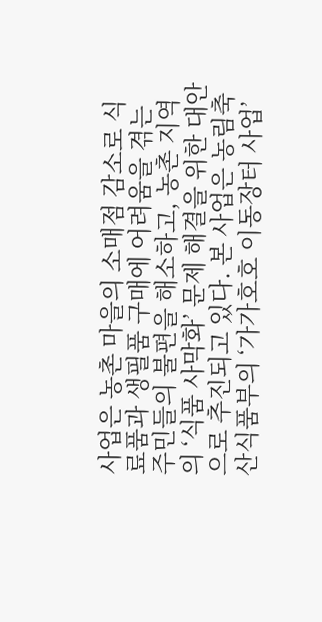사업은 농촌 마을의 소매점 감소로 식료품과 생필품 구매에 어려움을 겪는 주민들의 불편을 해소하고, 농촌 지역의 ‘식품 사막화’ 문제 해결을 위한 대안으로 추진되고 있다. 본 사업은 농림축산식품부의 ‘가가호호 이동장터 사업’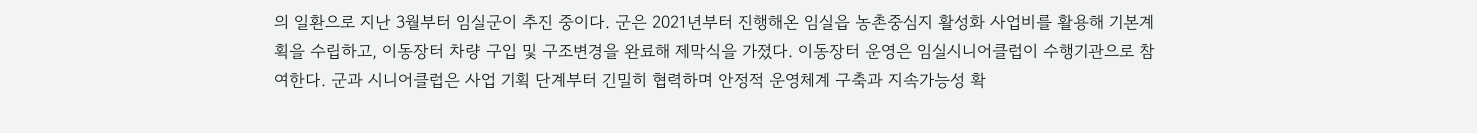의 일환으로 지난 3월부터 임실군이 추진 중이다. 군은 2021년부터 진행해온 임실읍 농촌중심지 활성화 사업비를 활용해 기본계획을 수립하고, 이동장터 차량 구입 및 구조변경을 완료해 제막식을 가졌다. 이동장터 운영은 임실시니어클럽이 수행기관으로 참여한다. 군과 시니어클럽은 사업 기획 단계부터 긴밀히 협력하며 안정적 운영체계 구축과 지속가능성 확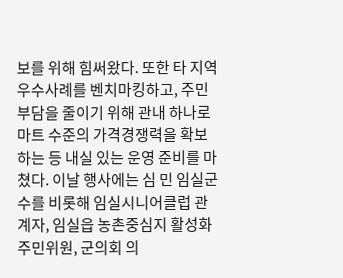보를 위해 힘써왔다. 또한 타 지역 우수사례를 벤치마킹하고, 주민 부담을 줄이기 위해 관내 하나로마트 수준의 가격경쟁력을 확보하는 등 내실 있는 운영 준비를 마쳤다. 이날 행사에는 심 민 임실군수를 비롯해 임실시니어클럽 관계자, 임실읍 농촌중심지 활성화 주민위원, 군의회 의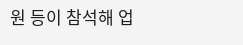원 등이 참석해 업